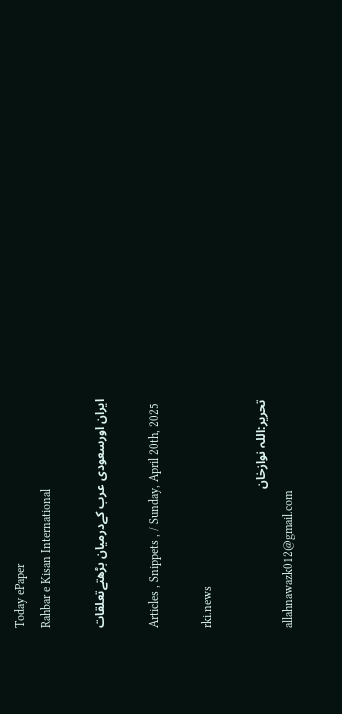Today ePaper
Rahbar e Kisan International

ایران اورسعودی عرب کےدرمیان بڑھتےتعلقات

Articles , Snippets , / Sunday, April 20th, 2025

rki.news

تحریر:اللہ نوازخان
allahnawazk012@gmail.com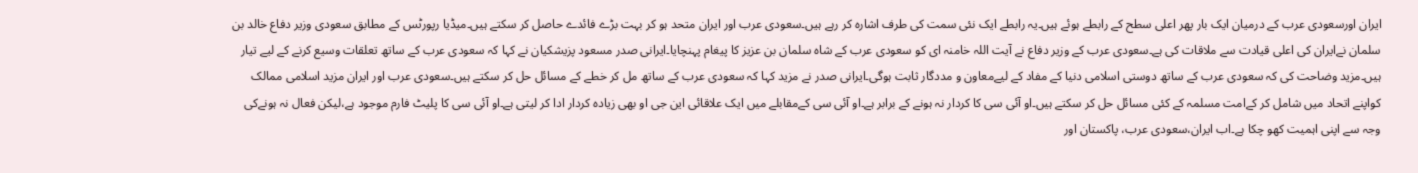ایران اورسعودی عرب کے درمیان ایک بار پھر اعلی سطح کے رابطے ہوئے ہیں۔یہ رابطے ایک نئی سمت کی طرف اشارہ کر رہے ہیں۔سعودی عرب اور ایران متحد ہو کر بہت بڑے فائدے حاصل کر سکتے ہیں۔میڈیا رپورٹس کے مطابق سعودی وزیر دفاع خالد بن سلمان نےایران کی اعلی قیادت سے ملاقات کی ہے۔سعودی عرب کے وزیر دفاع نے آیت اللہ خامنہ ای کو سعودی عرب کے شاہ سلمان بن عزیز کا پیغام پہنچایا۔ایرانی صدر مسعود پزیشکیان نے کہا کہ سعودی عرب کے ساتھ تعلقات وسیع کرنے کے لیے تیار ہیں۔مزید وضاحت کی کہ سعودی عرب کے ساتھ دوستی اسلامی دنیا کے مفاد کے لیےمعاون و مددگار ثابت ہوگی۔ایرانی صدر نے مزید کہا کہ سعودی عرب کے ساتھ مل کر خطے کے مسائل حل کر سکتے ہیں۔سعودی عرب اور ایران مزید اسلامی ممالک کواپنے اتحاد میں شامل کر کےامت مسلمہ کے کئی مسائل حل کر سکتے ہیں۔او آئی سی کا کردار نہ ہونے کے برابر ہے۔او آئی سی کےمقابلے میں ایک علاقائی این جی او بھی زیادہ کردار ادا کر لیتی ہے۔او آئی سی کا پلیٹ فارم موجود ہے،لیکن فعال نہ ہونےکی وجہ سے اپنی اہمیت کھو چکا ہے۔اب ایران،سعودی عرب، پاکستان اور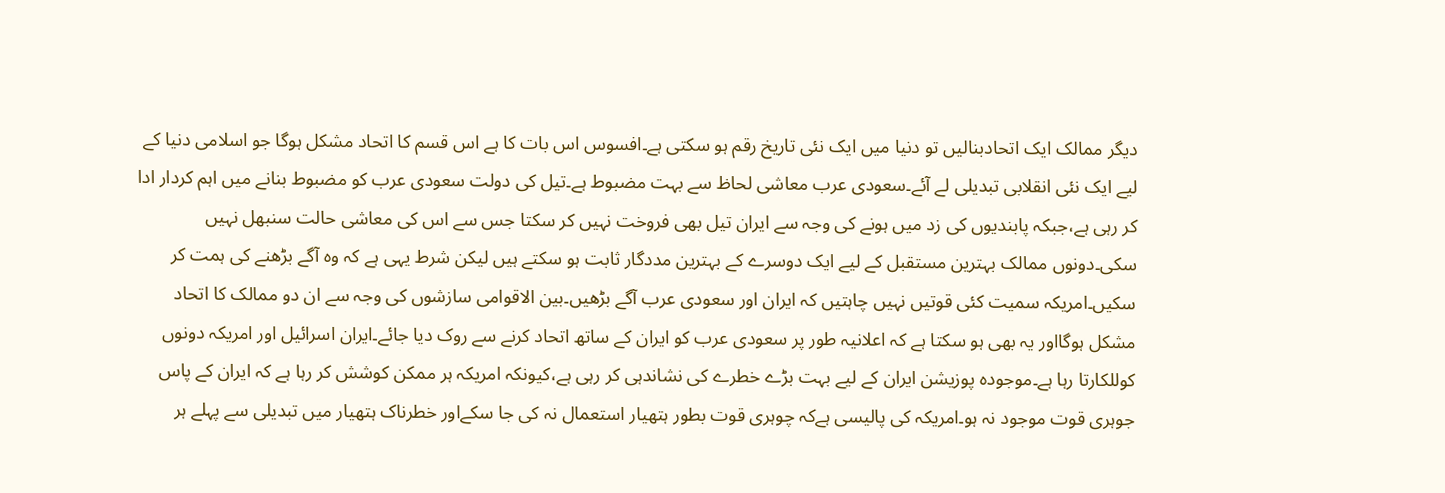دیگر ممالک ایک اتحادبنالیں تو دنیا میں ایک نئی تاریخ رقم ہو سکتی ہے۔افسوس اس بات کا ہے اس قسم کا اتحاد مشکل ہوگا جو اسلامی دنیا کے لیے ایک نئی انقلابی تبدیلی لے آئے۔سعودی عرب معاشی لحاظ سے بہت مضبوط ہے۔تیل کی دولت سعودی عرب کو مضبوط بنانے میں اہم کردار ادا کر رہی ہے،جبکہ پابندیوں کی زد میں ہونے کی وجہ سے ایران تیل بھی فروخت نہیں کر سکتا جس سے اس کی معاشی حالت سنبھل نہیں سکی۔دونوں ممالک بہترین مستقبل کے لیے ایک دوسرے کے بہترین مددگار ثابت ہو سکتے ہیں لیکن شرط یہی ہے کہ وہ آگے بڑھنے کی ہمت کر سکیں۔امریکہ سمیت کئی قوتیں نہیں چاہتیں کہ ایران اور سعودی عرب آگے بڑھیں۔بین الاقوامی سازشوں کی وجہ سے ان دو ممالک کا اتحاد مشکل ہوگااور یہ بھی ہو سکتا ہے کہ اعلانیہ طور پر سعودی عرب کو ایران کے ساتھ اتحاد کرنے سے روک دیا جائے۔ایران اسرائیل اور امریکہ دونوں کوللکارتا رہا ہے۔موجودہ پوزیشن ایران کے لیے بہت بڑے خطرے کی نشاندہی کر رہی ہے،کیونکہ امریکہ ہر ممکن کوشش کر رہا ہے کہ ایران کے پاس جوہری قوت موجود نہ ہو۔امریکہ کی پالیسی ہےکہ چوہری قوت بطور ہتھیار استعمال نہ کی جا سکےاور خطرناک ہتھیار میں تبدیلی سے پہلے ہر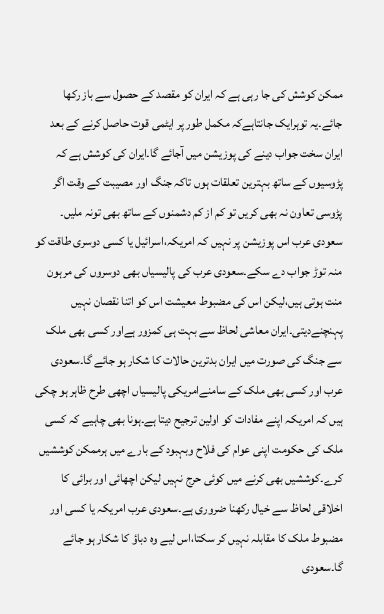ممکن کوشش کی جا رہی ہے کہ ایران کو مقصد کے حصول سے باز رکھا جائے۔یہ توہرایک جانتاہےکہ مکمل طور پر ایٹمی قوت حاصل کرنے کے بعد ایران سخت جواب دینے کی پوزیشن میں آجائے گا۔ایران کی کوشش ہے کہ پڑوسیوں کے ساتھ بہترین تعلقات ہوں تاکہ جنگ اور مصیبت کے وقت اگر پڑوسی تعاون نہ بھی کریں تو کم از کم دشمنوں کے ساتھ بھی تونہ ملیں۔
سعودی عرب اس پوزیشن پر نہیں کہ امریکہ،اسرائیل یا کسی دوسری طاقت کو منہ توڑ جواب دے سکے۔سعودی عرب کی پالیسیاں بھی دوسروں کی مرہون منت ہوتی ہیں،لیکن اس کی مضبوط معیشت اس کو اتنا نقصان نہیں پہنچنےدیتی۔ایران معاشی لحاظ سے بہت ہی کمزور ہےاور کسی بھی ملک سے جنگ کی صورت میں ایران بدترین حالات کا شکار ہو جائے گا۔سعودی عرب اور کسی بھی ملک کے سامنےامریکی پالیسیاں اچھی طرح ظاہر ہو چکی ہیں کہ امریکہ اپنے مفادات کو اولین ترجیح دیتا ہے۔ہونا بھی چاہیے کہ کسی ملک کی حکومت اپنی عوام کی فلاح وبہبود کے بارے میں ہرممکن کوششیں کرے۔کوششیں بھی کرنے میں کوئی حرج نہیں لیکن اچھائی اور برائی کا اخلاقی لحاظ سے خیال رکھنا ضروری ہے۔سعودی عرب امریکہ یا کسی اور مضبوط ملک کا مقابلہ نہیں کر سکتا،اس لیے وہ دباؤ کا شکار ہو جائے گا۔سعودی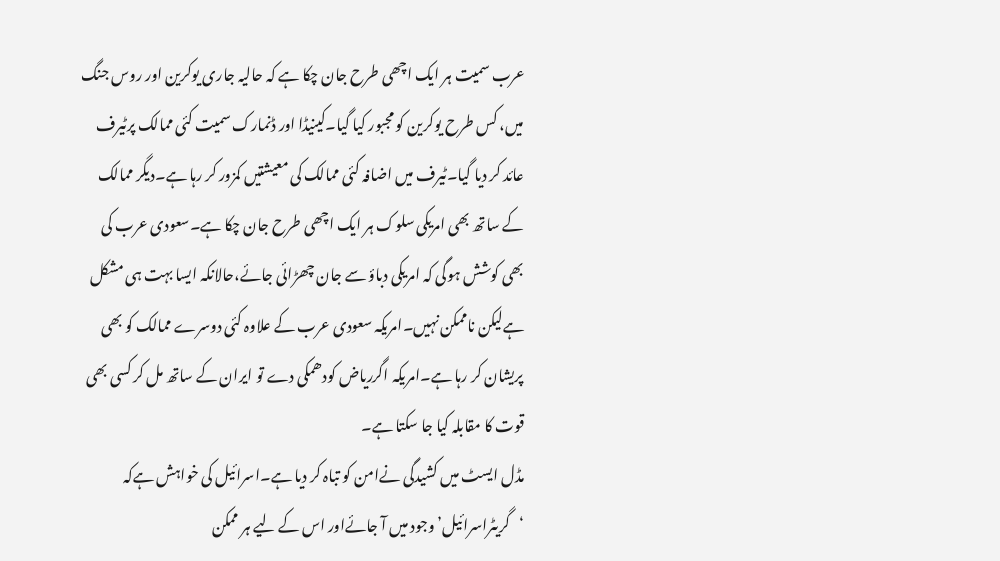عرب سمیت ہر ایک اچھی طرح جان چکا ہے کہ حالیہ جاری یوکرین اور روس جنگ میں، کس طرح یوکرین کو مجبور کیا گیا۔کینیڈا اور ڈنمارک سمیت کئی ممالک پرٹیرف عائد کر دیا گیا۔ٹیرف میں اضافہ کئی ممالک کی معیشتیں کمزور کر رہا ہے۔دیگر ممالک کے ساتھ بھی امریکی سلوک ہر ایک اچھی طرح جان چکا ہے۔سعودی عرب کی بھی کوشش ہوگی کہ امریکی دباؤ سے جان چھڑائی جائے،حالانکہ ایسا بہت ہی مشکل ہےلیکن ناممکن نہیں۔امریکہ سعودی عرب کے علاوہ کئی دوسرے ممالک کو بھی پریشان کر رہا ہے۔امریکہ اگرریاض کودھمکی دے تو ایران کے ساتھ مل کر کسی بھی قوت کا مقابلہ کیا جا سکتا ہے۔
مڈل ایسٹ میں کشیدگی نےامن کو تباہ کر دیا ہے۔اسرائیل کی خواہش ہےکہ ‘گریٹراسرائیل’وجود میں آ جائےاور اس کے لیے ہر ممکن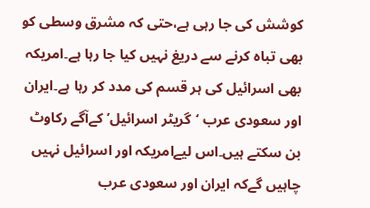کوشش کی جا رہی ہے،حتی کہ مشرق وسطی کو بھی تباہ کرنے سے دریغ نہیں کیا جا رہا ہے۔امریکہ بھی اسرائیل کی ہر قسم کی مدد کر رہا ہے۔ایران اور سعودی عرب ‘گریٹر اسرائیل’ کےآگے رکاوٹ بن سکتے ہیں۔اس لیےامریکہ اور اسرائیل نہیں چاہیں گےکہ ایران اور سعودی عرب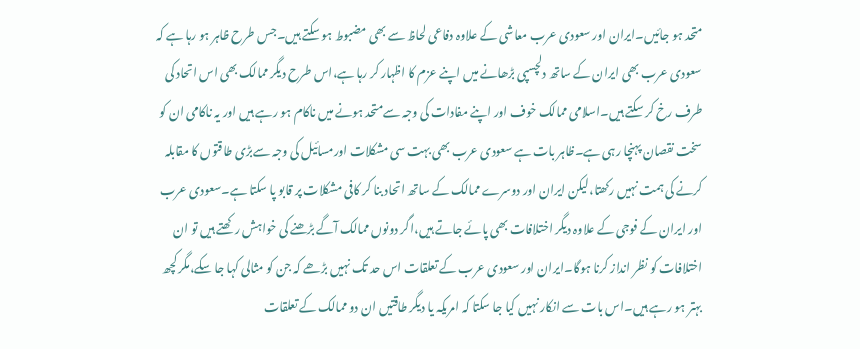متحد ہو جائیں۔ایران اور سعودی عرب معاشی کے علاوہ دفاعی لحاظ سے بھی مضبوط ہو سکتے ہیں۔جس طرح ظاہر ہو رہا ہے کہ سعودی عرب بھی ایران کے ساتھ دلچسپی بڑھانے میں اپنے عزم کا اظہار کر رہا ہے،اس طرح دیگر ممالک بھی اس اتحاد کی طرف رخ کر سکتے ہیں۔اسلامی ممالک خوف اور اپنے مفادات کی وجہ سےمتحد ہونے میں ناکام ہو رہے ہیں اور یہ ناکامی ان کو سخت نقصان پہنچا رہی ہے۔ظاہر بات ہے سعودی عرب بھی بہت سی مشکلات اورمسائیل کی وجہ سےبڑی طاقتوں کا مقابلہ کرنے کی ہمت نہیں رکھتا،لیکن ایران اور دوسرے ممالک کے ساتھ اتحاد بنا کر کافی مشکلات پر قابو پا سکتا ہے۔سعودی عرب اور ایران کے فوجی کے علاوہ دیگر اختلافات بھی پائے جاتے ہیں،اگر دونوں ممالک آگے بڑھنے کی خواہش رکھتے ہیں تو ان اختلافات کو نظر انداز کرنا ہوگا۔ایران اور سعودی عرب کے تعلقات اس حد تک نہیں بڑھے کہ جن کو مثالی کہا جا سکے،مگر کچھ بہتر ہو رہے ہیں۔اس بات سے انکار نہیں کیا جا سکتا کہ امریکہ یا دیگر طاقتیں ان دو ممالک کے تعلقات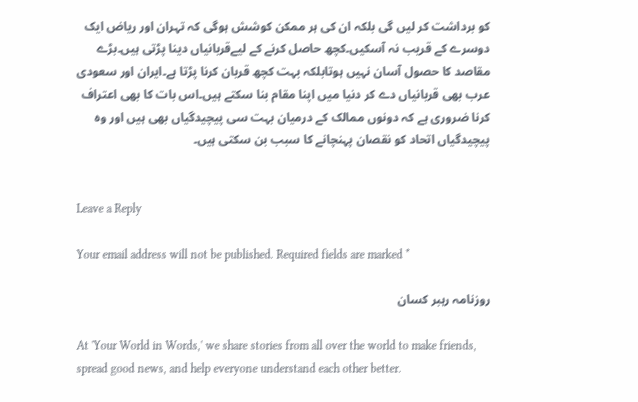کو برداشت کر لیں گی بلکہ ان کی ہر ممکن کوشش ہوگی کہ تہران اور ریاض ایک دوسرے کے قریب نہ آسکیں۔کچھ حاصل کرنے کے لیےقربانیاں دینا پڑتی ہیں۔بڑے مقاصد کا حصول آسان نہیں ہوتابلکہ بہت کچھ قربان کرنا پڑتا ہے۔ایران اور سعودی عرب بھی قربانیاں دے کر دنیا میں اپنا مقام بنا سکتے ہیں۔اس بات کا بھی اعتراف کرنا ضروری ہے کہ دونوں ممالک کے درمیان بہت سی پیچیدگیاں بھی ہیں اور وہ پیچیدگیاں اتحاد کو نقصان پہنچانے کا سبب بن سکتی ہیں۔


Leave a Reply

Your email address will not be published. Required fields are marked *

روزنامہ رہبر کسان

At 'Your World in Words,' we share stories from all over the world to make friends, spread good news, and help everyone understand each other better.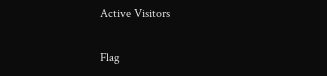Active Visitors

Flag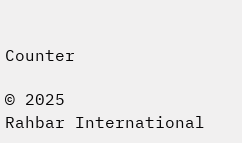Counter

© 2025
Rahbar International